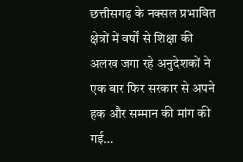छत्तीसगढ़ के नक्सल प्रभावित क्षेत्रों में वर्षों से शिक्षा की अलख जगा रहे अनुदेशकों ने एक बार फिर सरकार से अपने हक और सम्मान की मांग की गई…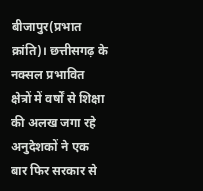बीजापुर(प्रभात क्रांति)। छत्तीसगढ़ के नक्सल प्रभावित क्षेत्रों में वर्षों से शिक्षा की अलख जगा रहे अनुदेशकों ने एक बार फिर सरकार से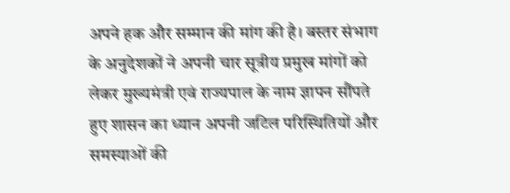अपने हक और सम्मान की मांग की है। बस्तर संभाग के अनुदेशकों ने अपनी चार सूत्रीय प्रमुख मांगों को लेकर मुख्यमंत्री एवं राज्यपाल के नाम ज्ञापन सौंपते हुए शासन का ध्यान अपनी जटिल परिस्थितियों और समस्याओं की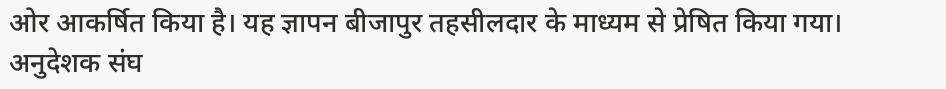ओर आकर्षित किया है। यह ज्ञापन बीजापुर तहसीलदार के माध्यम से प्रेषित किया गया।
अनुदेशक संघ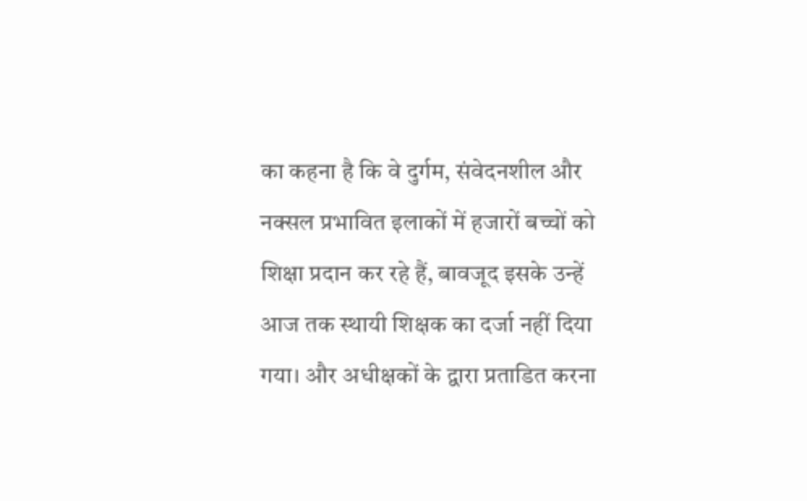का कहना है कि वे दुर्गम, संवेदनशील और नक्सल प्रभावित इलाकों में हजारों बच्चों को शिक्षा प्रदान कर रहे हैं, बावजूद इसके उन्हें आज तक स्थायी शिक्षक का दर्जा नहीं दिया गया। और अधीक्षकों के द्वारा प्रताडित करना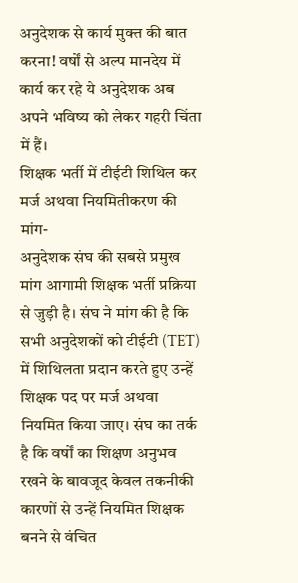अनुदेशक से कार्य मुक्त की बात करना! वर्षों से अल्प मानदेय में कार्य कर रहे ये अनुदेशक अब अपने भविष्य को लेकर गहरी चिंता में हैं।
शिक्षक भर्ती में टीईटी शिथिल कर मर्ज अथवा नियमितीकरण की मांग-
अनुदेशक संघ की सबसे प्रमुख मांग आगामी शिक्षक भर्ती प्रक्रिया से जुड़ी है। संघ ने मांग की है कि सभी अनुदेशकों को टीईटी (TET) में शिथिलता प्रदान करते हुए उन्हें शिक्षक पद पर मर्ज अथवा नियमित किया जाए। संघ का तर्क है कि वर्षों का शिक्षण अनुभव रखने के बावजूद केवल तकनीकी कारणों से उन्हें नियमित शिक्षक बनने से वंचित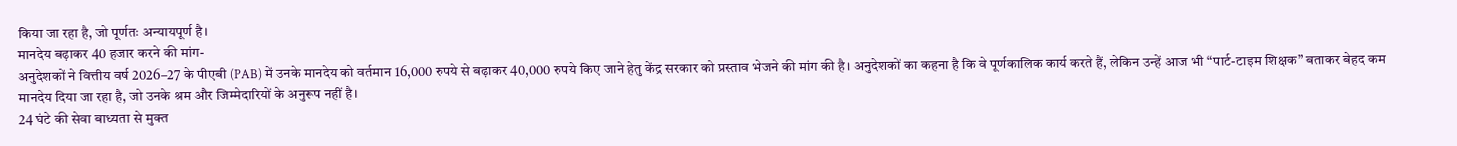किया जा रहा है, जो पूर्णतः अन्यायपूर्ण है।
मानदेय बढ़ाकर 40 हजार करने की मांग-
अनुदेशकों ने वित्तीय वर्ष 2026–27 के पीएबी (PAB) में उनके मानदेय को वर्तमान 16,000 रुपये से बढ़ाकर 40,000 रुपये किए जाने हेतु केंद्र सरकार को प्रस्ताव भेजने की मांग की है। अनुदेशकों का कहना है कि वे पूर्णकालिक कार्य करते हैं, लेकिन उन्हें आज भी “पार्ट-टाइम शिक्षक” बताकर बेहद कम मानदेय दिया जा रहा है, जो उनके श्रम और जिम्मेदारियों के अनुरूप नहीं है।
24 घंटे की सेवा बाध्यता से मुक्त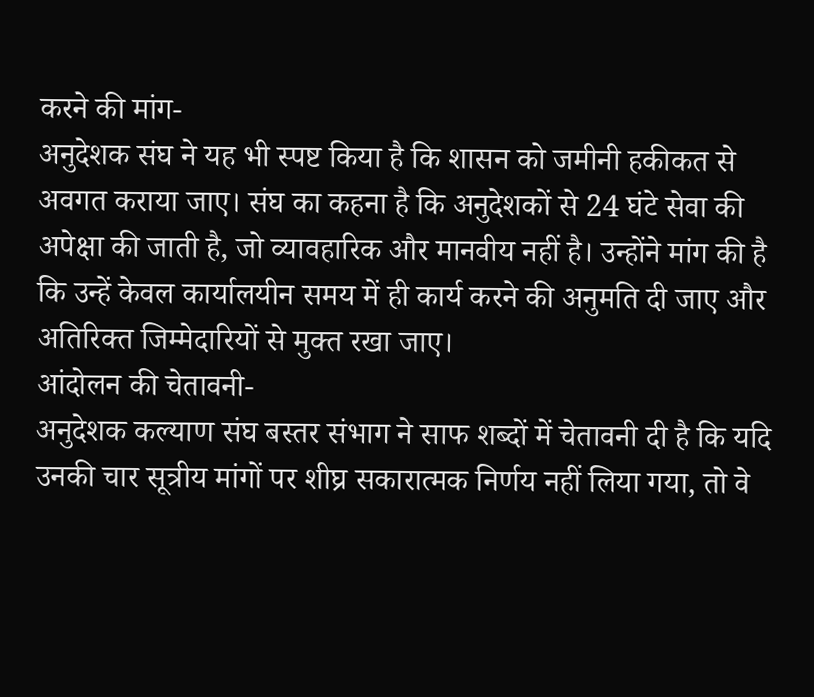करने की मांग-
अनुदेशक संघ ने यह भी स्पष्ट किया है कि शासन को जमीनी हकीकत से अवगत कराया जाए। संघ का कहना है कि अनुदेशकों से 24 घंटे सेवा की अपेक्षा की जाती है, जो व्यावहारिक और मानवीय नहीं है। उन्होंने मांग की है कि उन्हें केवल कार्यालयीन समय में ही कार्य करने की अनुमति दी जाए और अतिरिक्त जिम्मेदारियों से मुक्त रखा जाए।
आंदोलन की चेतावनी-
अनुदेशक कल्याण संघ बस्तर संभाग ने साफ शब्दों में चेतावनी दी है कि यदि उनकी चार सूत्रीय मांगों पर शीघ्र सकारात्मक निर्णय नहीं लिया गया, तो वे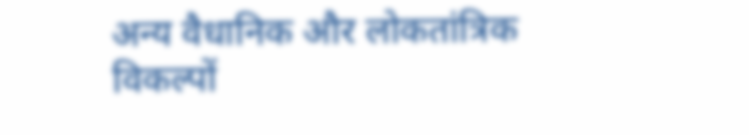अन्य वैधानिक और लोकतांत्रिक विकल्पों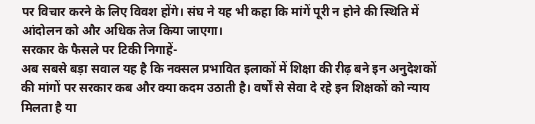पर विचार करने के लिए विवश होंगे। संघ ने यह भी कहा कि मांगें पूरी न होने की स्थिति में आंदोलन को और अधिक तेज किया जाएगा।
सरकार के फैसले पर टिकी निगाहें-
अब सबसे बड़ा सवाल यह है कि नक्सल प्रभावित इलाकों में शिक्षा की रीढ़ बने इन अनुदेशकों की मांगों पर सरकार कब और क्या कदम उठाती है। वर्षों से सेवा दे रहे इन शिक्षकों को न्याय मिलता है या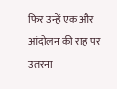फिर उन्हें एक और आंदोलन की राह पर उतरना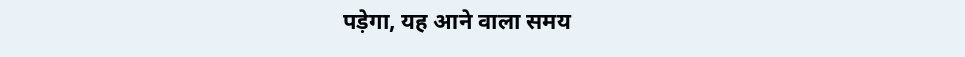पड़ेगा, यह आने वाला समय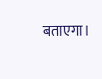बताएगा।